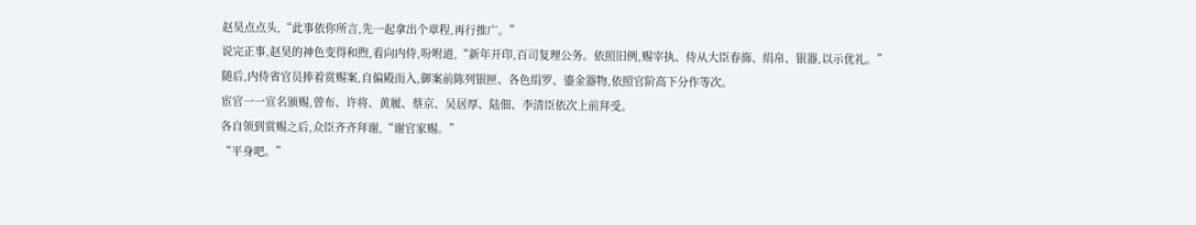赵昊点点头,“此事依你所言,先一起拿出个章程,再行推广。”
说完正事,赵昊的神色变得和煦,看向内侍,吩咐道,“新年开印,百司复理公务。依照旧例,赐宰执、侍从大臣春旆、绢帛、银器,以示优礼。”
随后,内侍省官员捧着赏赐案,自偏殿而入,御案前陈列银匣、各色绢罗、鎏金器物,依照官阶高下分作等次。
宦官一一宣名颁赐,曾布、许将、黄履、蔡京、吴居厚、陆佃、李清臣依次上前拜受。
各自领到赏赐之后,众臣齐齐拜谢,“谢官家赐。”
“平身吧。”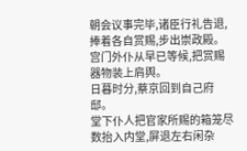朝会议事完毕,诸臣行礼告退,捧着各自赏赐,步出崇政殿。宫门外仆从早已等候,把赏赐器物装上肩舆。
日暮时分,蔡京回到自己府邸。
堂下仆人把官家所赐的箱笼尽数抬入内堂,屏退左右闲杂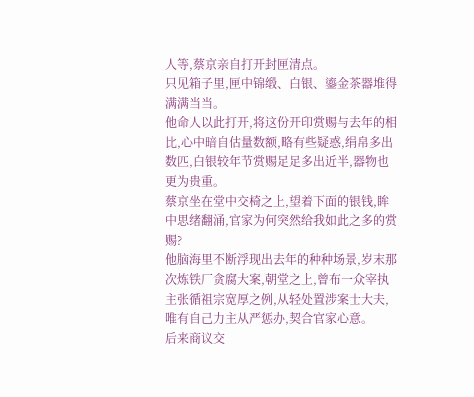人等,蔡京亲自打开封匣清点。
只见箱子里,匣中锦缎、白银、鎏金茶器堆得满满当当。
他命人以此打开,将这份开印赏赐与去年的相比,心中暗自估量数额,略有些疑惑,绢帛多出数匹,白银较年节赏赐足足多出近半,器物也更为贵重。
蔡京坐在堂中交椅之上,望着下面的银钱,眸中思绪翻涌,官家为何突然给我如此之多的赏赐?
他脑海里不断浮现出去年的种种场景,岁末那次炼铁厂贪腐大案,朝堂之上,曾布一众宰执主张循祖宗宽厚之例,从轻处置涉案士大夫,唯有自己力主从严惩办,契合官家心意。
后来商议交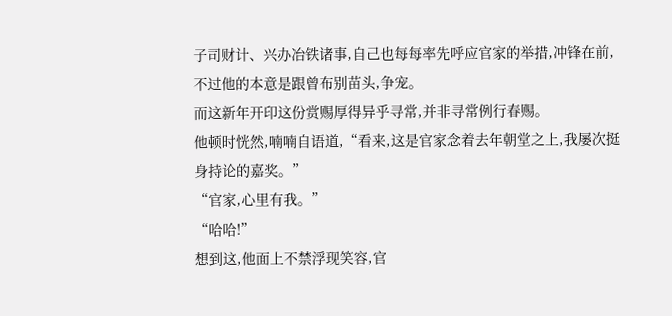子司财计、兴办冶铁诸事,自己也每每率先呼应官家的举措,冲锋在前,不过他的本意是跟曾布别苗头,争宠。
而这新年开印这份赏赐厚得异乎寻常,并非寻常例行春赐。
他顿时恍然,喃喃自语道,“看来,这是官家念着去年朝堂之上,我屡次挺身持论的嘉奖。”
“官家,心里有我。”
“哈哈!”
想到这,他面上不禁浮现笑容,官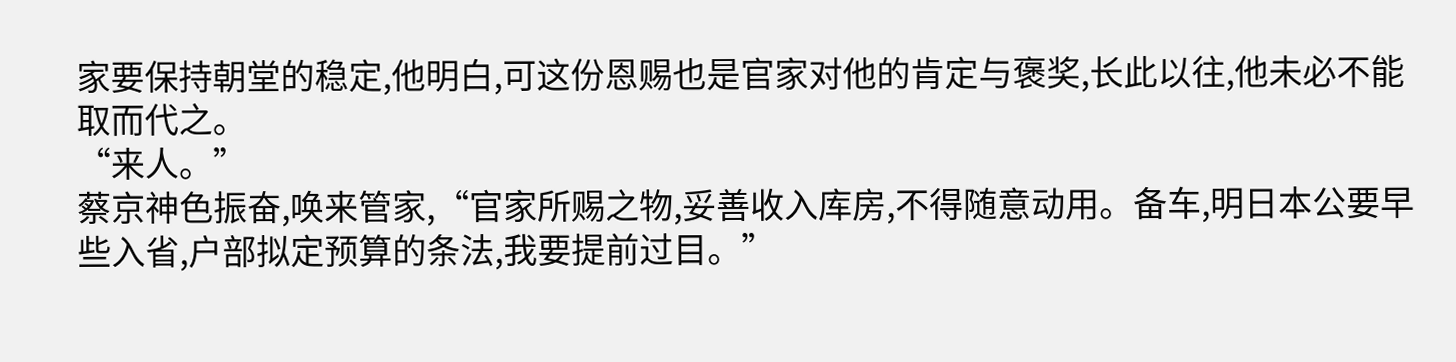家要保持朝堂的稳定,他明白,可这份恩赐也是官家对他的肯定与褒奖,长此以往,他未必不能取而代之。
“来人。”
蔡京神色振奋,唤来管家,“官家所赐之物,妥善收入库房,不得随意动用。备车,明日本公要早些入省,户部拟定预算的条法,我要提前过目。”